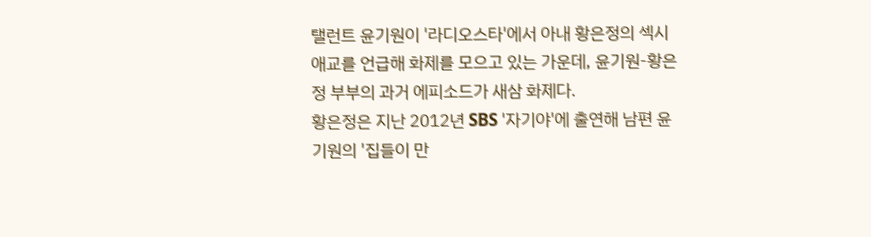탤런트 윤기원이 '라디오스타'에서 아내 황은정의 섹시 애교를 언급해 화제를 모으고 있는 가운데, 윤기원-황은정 부부의 과거 에피소드가 새삼 화제다.
황은정은 지난 2012년 SBS '자기야'에 출연해 남편 윤기원의 '집들이 만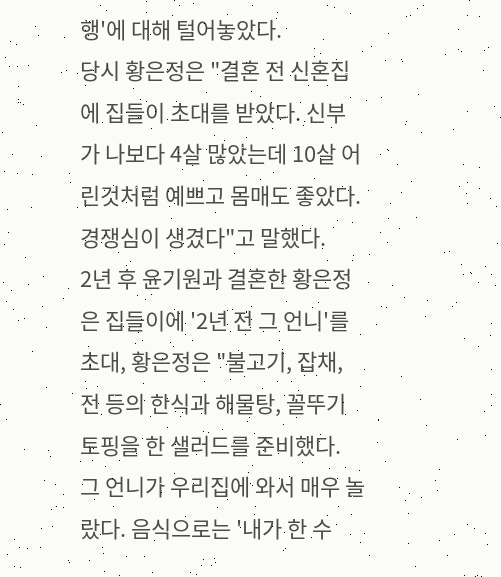행'에 대해 털어놓았다.
당시 황은정은 "결혼 전 신혼집에 집들이 초대를 받았다. 신부가 나보다 4살 많았는데 10살 어린것처럼 예쁘고 몸매도 좋았다. 경쟁심이 생겼다"고 말했다.
2년 후 윤기원과 결혼한 황은정은 집들이에 '2년 전 그 언니'를 초대, 황은정은 "불고기, 잡채, 전 등의 한식과 해물탕, 꼴뚜기 토핑을 한 샐러드를 준비했다. 그 언니가 우리집에 와서 매우 놀랐다. 음식으로는 '내가 한 수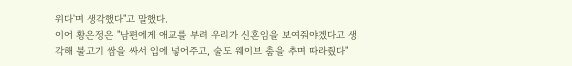위다'며 생각했다"고 말했다.
이어 황은정은 "남편에게 애교를 부려 우리가 신혼임을 보여줘야겠다고 생각해 불고기 쌈을 싸서 입에 넣어주고, 술도 웨이브 춤을 추며 따라줬다"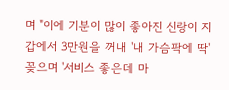며 "이에 기분이 많이 좋아진 신랑이 지갑에서 3만원을 꺼내 '내 가슴팍에 딱' 꽂으며 '서비스 좋은데 마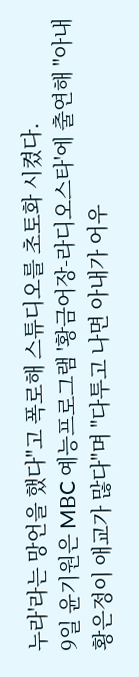누라'라는 망언을 했다"고 폭로해 스튜디오를 초토화 시켰다.
9일 윤기원은 MBC 예능프로그램 '황금어장-라디오스타'에 출연해 "아내 황은정이 애교가 많다"며 "다투고 나면 아내가 어우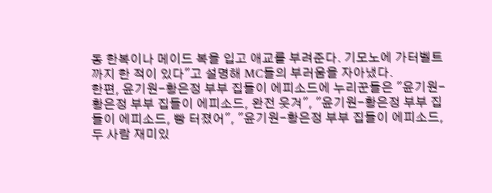동 한복이나 메이드 복을 입고 애교를 부려준다. 기모노에 가터벨트까지 한 적이 있다"고 설명해 MC들의 부러움을 자아냈다.
한편, 윤기원-황은정 부부 집들이 에피소드에 누리꾼들은 "윤기원-황은정 부부 집들이 에피소드, 완전 웃겨", "윤기원-황은정 부부 집들이 에피소드, 빵 터졌어", "윤기원-황은정 부부 집들이 에피소드, 두 사람 재미있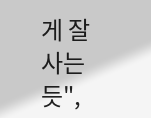게 잘 사는 듯",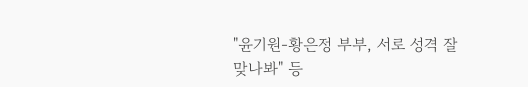"윤기원-황은정 부부, 서로 성격 잘 맞나봐" 등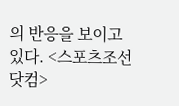의 반응을 보이고 있다. <스포츠조선닷컴>